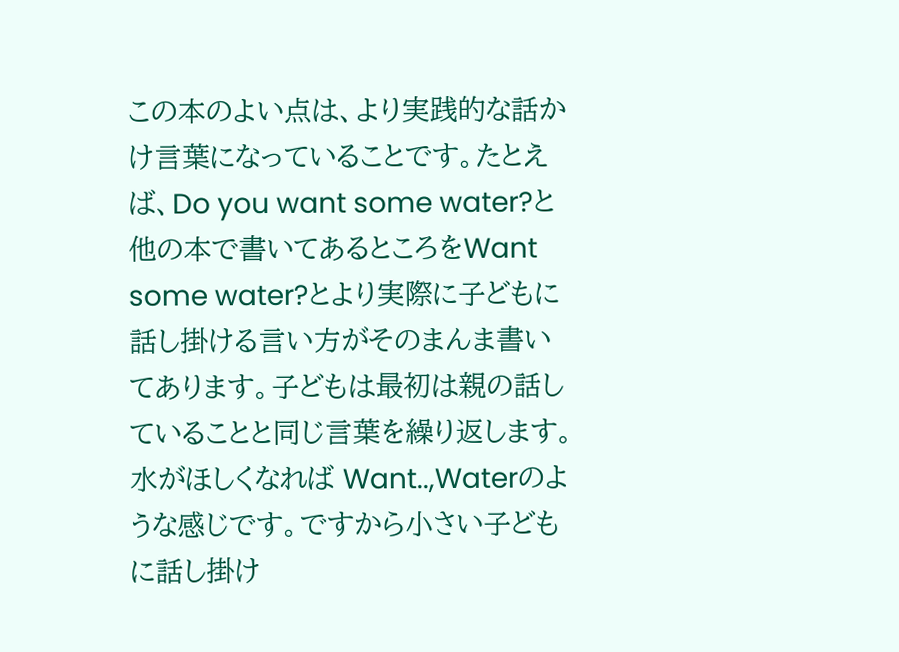この本のよい点は、より実践的な話かけ言葉になっていることです。たとえば、Do you want some water?と他の本で書いてあるところをWant some water?とより実際に子どもに話し掛ける言い方がそのまんま書いてあります。子どもは最初は親の話していることと同じ言葉を繰り返します。水がほしくなれば Want..,Waterのような感じです。ですから小さい子どもに話し掛け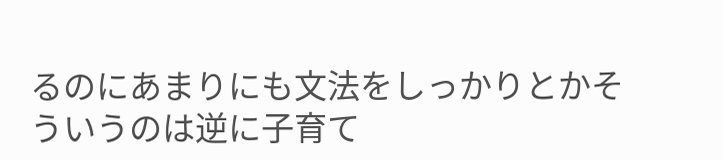るのにあまりにも文法をしっかりとかそういうのは逆に子育て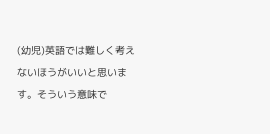(幼児)英語では難しく考えないほうがいいと思います。そういう意味で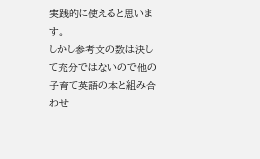実践的に使えると思います。
しかし参考文の数は決して充分ではないので他の子育て英語の本と組み合わせ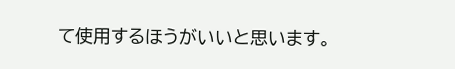て使用するほうがいいと思います。